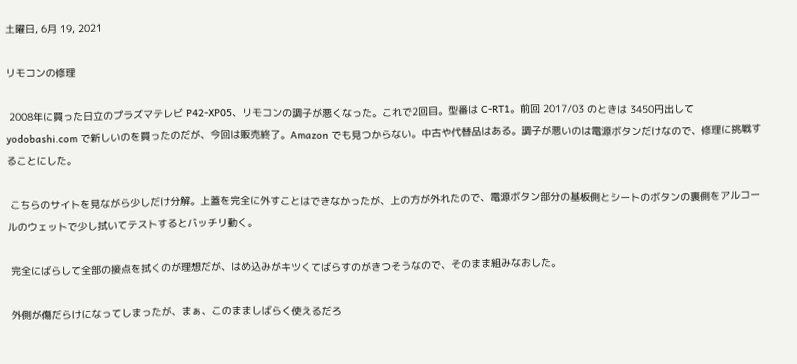土曜日, 6月 19, 2021

リモコンの修理

 2008年に買った日立のプラズマテレビ P42-XP05、リモコンの調子が悪くなった。これで2回目。型番は C-RT1。前回 2017/03 のときは 3450円出して yodobashi.com で新しいのを買ったのだが、今回は販売終了。Amazon でも見つからない。中古や代替品はある。調子が悪いのは電源ボタンだけなので、修理に挑戦することにした。

 こちらのサイトを見ながら少しだけ分解。上蓋を完全に外すことはできなかったが、上の方が外れたので、電源ボタン部分の基板側とシートのボタンの裏側をアルコールのウェットで少し拭いてテストするとバッチリ動く。

 完全にばらして全部の接点を拭くのが理想だが、はめ込みがキツくてばらすのがきつそうなので、そのまま組みなおした。

 外側が傷だらけになってしまったが、まぁ、このまましばらく使えるだろ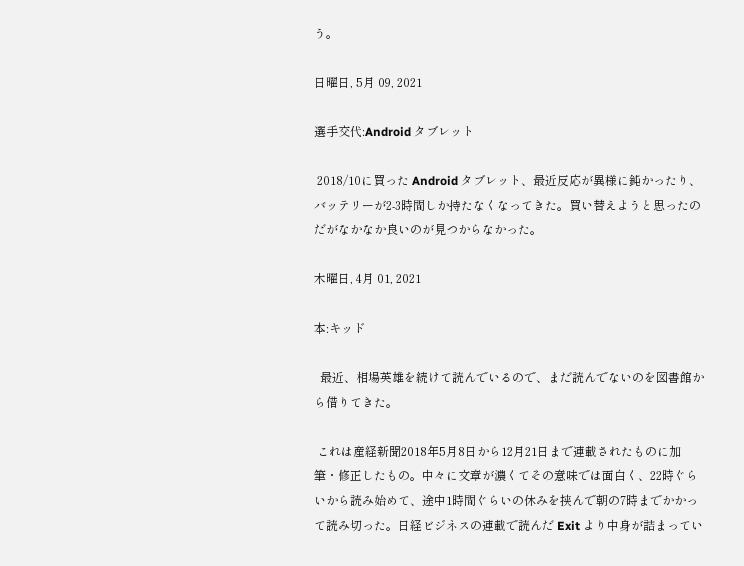う。

日曜日, 5月 09, 2021

選手交代:Android タブレット

 2018/10に買った Android タブレット、最近反応が異様に鈍かったり、バッテリーが2-3時間しか持たなくなってきた。買い替えようと思ったのだがなかなか良いのが見つからなかった。

木曜日, 4月 01, 2021

本:キッド

  最近、相場英雄を続けて読んでいるので、まだ読んでないのを図書館から借りてきた。

 これは産経新聞2018年5月8日から12月21日まで連載されたものに加筆・修正したもの。中々に文章が濃くてその意味では面白く、22時ぐらいから読み始めて、途中1時間ぐらいの休みを挟んで朝の7時までかかって読み切った。日経ビジネスの連載で読んだ Exit より中身が詰まってい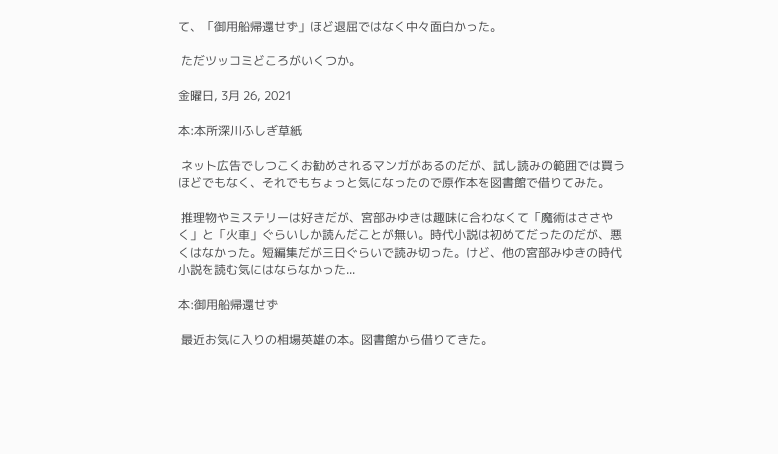て、「御用船帰還せず」ほど退屈ではなく中々面白かった。

 ただツッコミどころがいくつか。

金曜日, 3月 26, 2021

本:本所深川ふしぎ草紙

 ネット広告でしつこくお勧めされるマンガがあるのだが、試し読みの範囲では買うほどでもなく、それでもちょっと気になったので原作本を図書館で借りてみた。

 推理物やミステリーは好きだが、宮部みゆきは趣味に合わなくて「魔術はささやく」と「火車」ぐらいしか読んだことが無い。時代小説は初めてだったのだが、悪くはなかった。短編集だが三日ぐらいで読み切った。けど、他の宮部みゆきの時代小説を読む気にはならなかった...

本:御用船帰還せず

 最近お気に入りの相場英雄の本。図書館から借りてきた。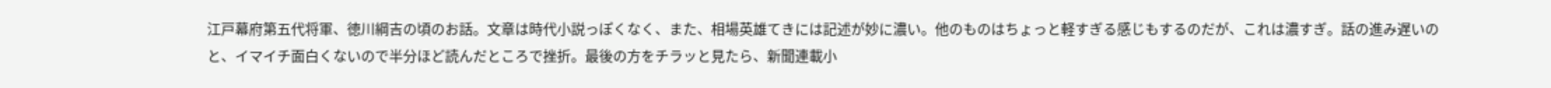江戸幕府第五代将軍、徳川綱吉の頃のお話。文章は時代小説っぽくなく、また、相場英雄てきには記述が妙に濃い。他のものはちょっと軽すぎる感じもするのだが、これは濃すぎ。話の進み遅いのと、イマイチ面白くないので半分ほど読んだところで挫折。最後の方をチラッと見たら、新聞連載小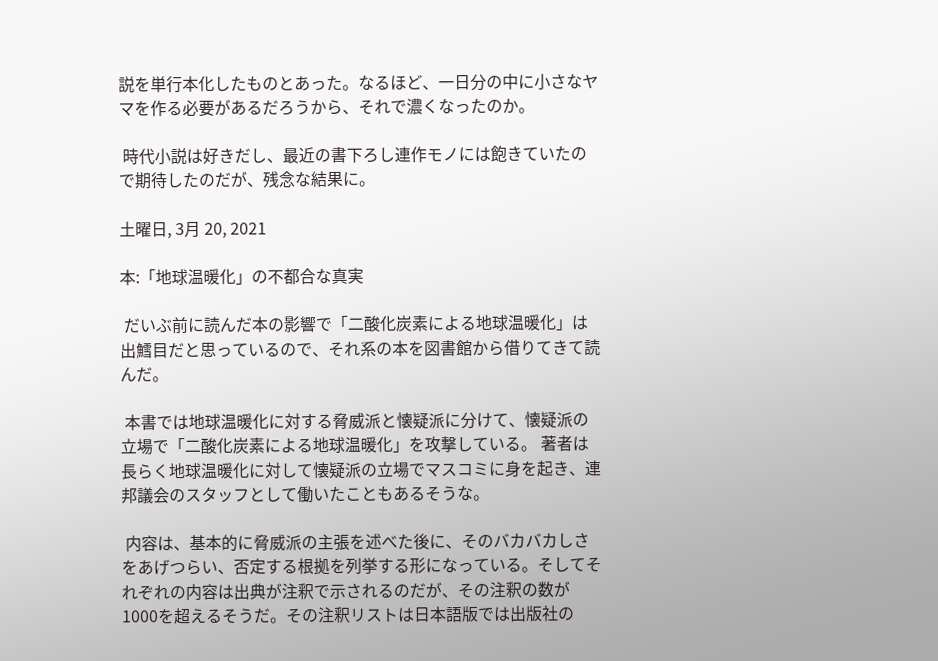説を単行本化したものとあった。なるほど、一日分の中に小さなヤマを作る必要があるだろうから、それで濃くなったのか。

 時代小説は好きだし、最近の書下ろし連作モノには飽きていたので期待したのだが、残念な結果に。

土曜日, 3月 20, 2021

本:「地球温暖化」の不都合な真実

 だいぶ前に読んだ本の影響で「二酸化炭素による地球温暖化」は出鱈目だと思っているので、それ系の本を図書館から借りてきて読んだ。

 本書では地球温暖化に対する脅威派と懐疑派に分けて、懐疑派の立場で「二酸化炭素による地球温暖化」を攻撃している。 著者は長らく地球温暖化に対して懐疑派の立場でマスコミに身を起き、連邦議会のスタッフとして働いたこともあるそうな。

 内容は、基本的に脅威派の主張を述べた後に、そのバカバカしさをあげつらい、否定する根拠を列挙する形になっている。そしてそれぞれの内容は出典が注釈で示されるのだが、その注釈の数が1000を超えるそうだ。その注釈リストは日本語版では出版社の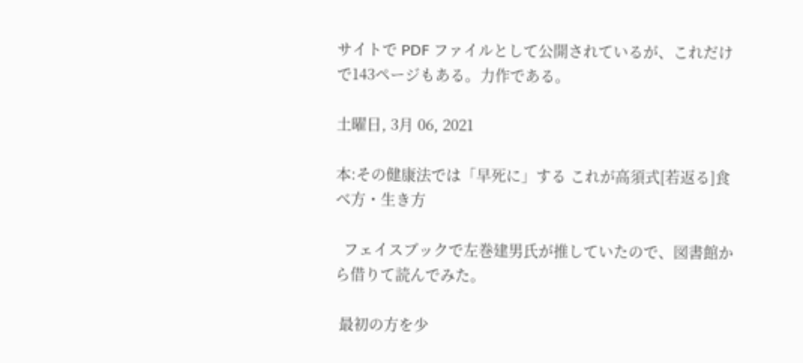サイトで PDF ファイルとして公開されているが、これだけで143ページもある。力作である。

土曜日, 3月 06, 2021

本:その健康法では「早死に」する これが高須式[若返る]食べ方・生き方

  フェイスブックで左巻建男氏が推していたので、図書館から借りて読んでみた。

 最初の方を少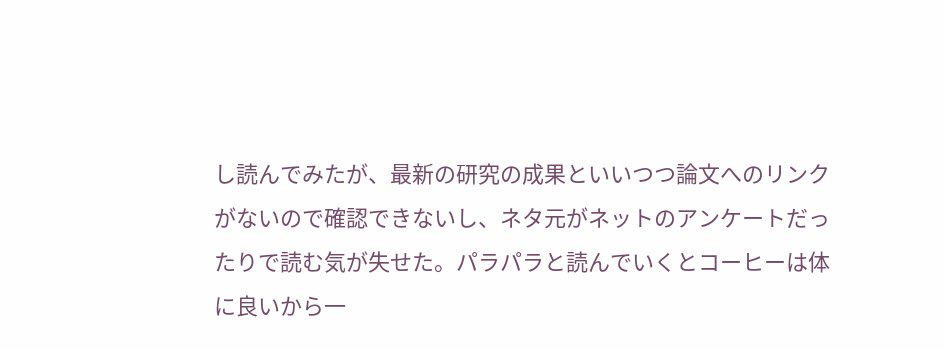し読んでみたが、最新の研究の成果といいつつ論文へのリンクがないので確認できないし、ネタ元がネットのアンケートだったりで読む気が失せた。パラパラと読んでいくとコーヒーは体に良いから一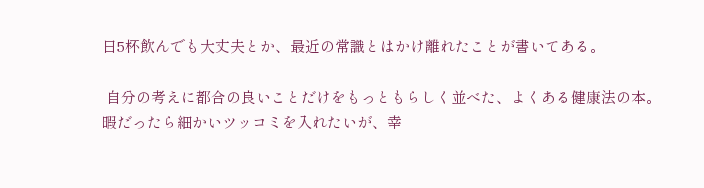日5杯飲んでも大丈夫とか、最近の常識とはかけ離れたことが書いてある。

 自分の考えに都合の良いことだけをもっともらしく並べた、よくある健康法の本。暇だったら細かいツッコミを入れたいが、幸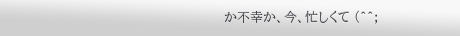か不幸か、今、忙しくて (^^;